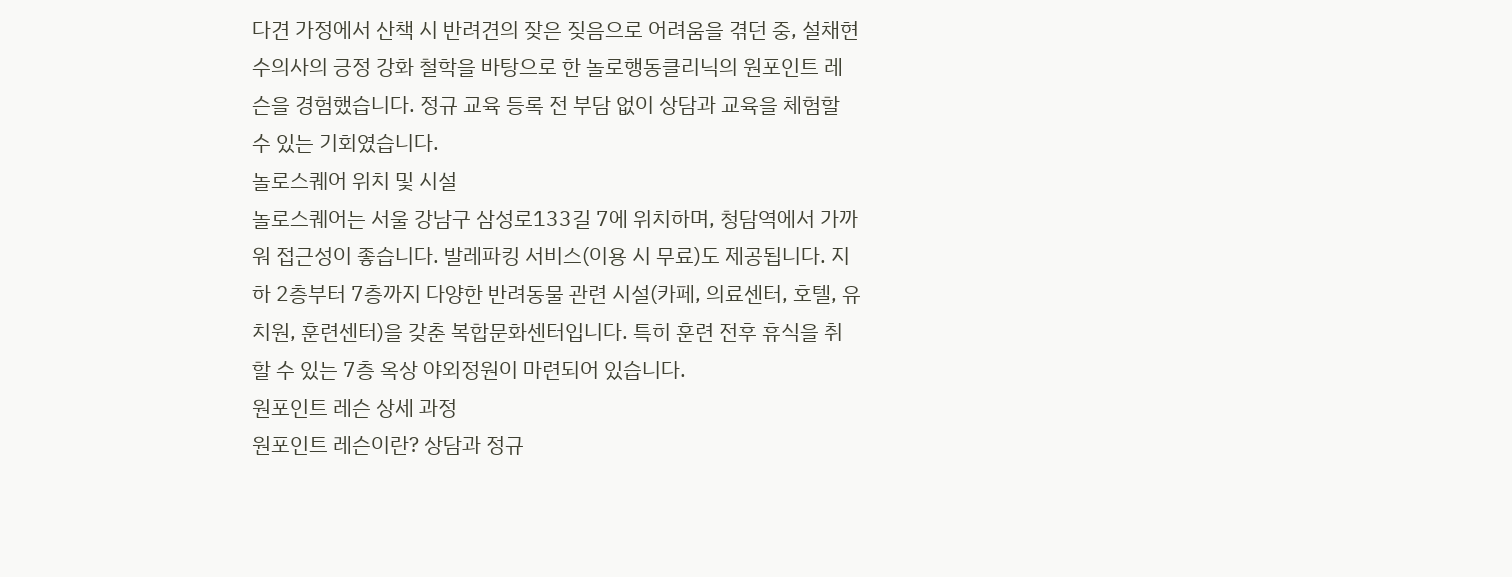다견 가정에서 산책 시 반려견의 잦은 짖음으로 어려움을 겪던 중, 설채현 수의사의 긍정 강화 철학을 바탕으로 한 놀로행동클리닉의 원포인트 레슨을 경험했습니다. 정규 교육 등록 전 부담 없이 상담과 교육을 체험할 수 있는 기회였습니다.
놀로스퀘어 위치 및 시설
놀로스퀘어는 서울 강남구 삼성로133길 7에 위치하며, 청담역에서 가까워 접근성이 좋습니다. 발레파킹 서비스(이용 시 무료)도 제공됩니다. 지하 2층부터 7층까지 다양한 반려동물 관련 시설(카페, 의료센터, 호텔, 유치원, 훈련센터)을 갖춘 복합문화센터입니다. 특히 훈련 전후 휴식을 취할 수 있는 7층 옥상 야외정원이 마련되어 있습니다.
원포인트 레슨 상세 과정
원포인트 레슨이란? 상담과 정규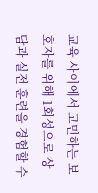교육 사이에서 고민하는 보호자를 위해 1회성으로 상담과 실전 훈련을 경험할 수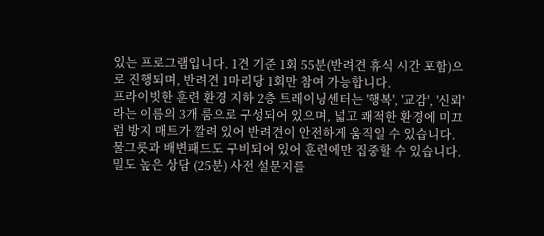있는 프로그램입니다. 1견 기준 1회 55분(반려견 휴식 시간 포함)으로 진행되며, 반려견 1마리당 1회만 참여 가능합니다.
프라이빗한 훈련 환경 지하 2층 트레이닝센터는 '행복', '교감', '신뢰'라는 이름의 3개 룸으로 구성되어 있으며, 넓고 쾌적한 환경에 미끄럼 방지 매트가 깔려 있어 반려견이 안전하게 움직일 수 있습니다. 물그릇과 배변패드도 구비되어 있어 훈련에만 집중할 수 있습니다.
밀도 높은 상담 (25분) 사전 설문지를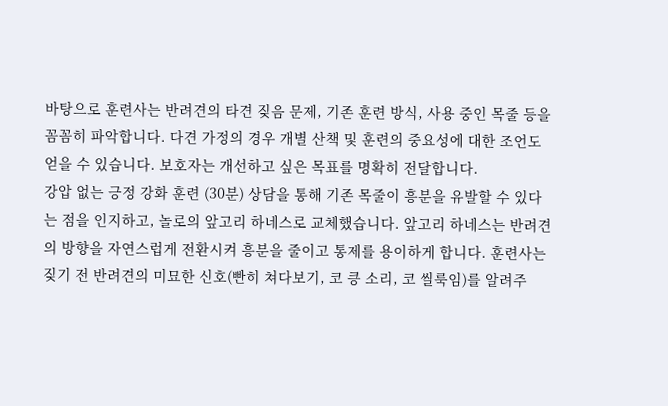바탕으로 훈련사는 반려견의 타견 짖음 문제, 기존 훈련 방식, 사용 중인 목줄 등을 꼼꼼히 파악합니다. 다견 가정의 경우 개별 산책 및 훈련의 중요성에 대한 조언도 얻을 수 있습니다. 보호자는 개선하고 싶은 목표를 명확히 전달합니다.
강압 없는 긍정 강화 훈련 (30분) 상담을 통해 기존 목줄이 흥분을 유발할 수 있다는 점을 인지하고, 놀로의 앞고리 하네스로 교체했습니다. 앞고리 하네스는 반려견의 방향을 자연스럽게 전환시켜 흥분을 줄이고 통제를 용이하게 합니다. 훈련사는 짖기 전 반려견의 미묘한 신호(빤히 쳐다보기, 코 킁 소리, 코 씰룩임)를 알려주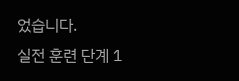었습니다.
실전 훈련 단계 1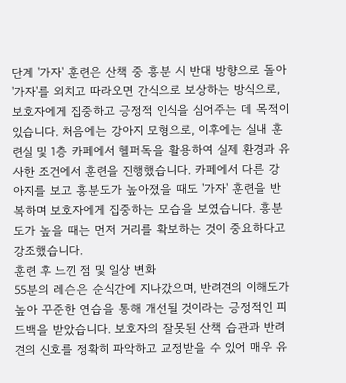단계 '가자' 훈련은 산책 중 흥분 시 반대 방향으로 돌아 '가자'를 외치고 따라오면 간식으로 보상하는 방식으로, 보호자에게 집중하고 긍정적 인식을 심어주는 데 목적이 있습니다. 처음에는 강아지 모형으로, 이후에는 실내 훈련실 및 1층 카페에서 헬퍼독을 활용하여 실제 환경과 유사한 조건에서 훈련을 진행했습니다. 카페에서 다른 강아지를 보고 흥분도가 높아졌을 때도 '가자' 훈련을 반복하며 보호자에게 집중하는 모습을 보였습니다. 흥분도가 높을 때는 먼저 거리를 확보하는 것이 중요하다고 강조했습니다.
훈련 후 느낀 점 및 일상 변화
55분의 레슨은 순식간에 지나갔으며, 반려견의 이해도가 높아 꾸준한 연습을 통해 개선될 것이라는 긍정적인 피드백을 받았습니다. 보호자의 잘못된 산책 습관과 반려견의 신호를 정확히 파악하고 교정받을 수 있어 매우 유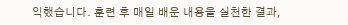익했습니다. 훈련 후 매일 배운 내용을 실천한 결과,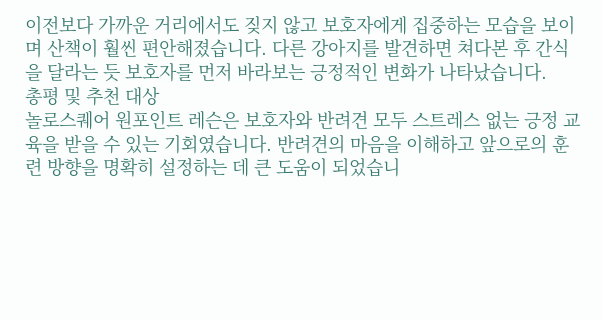이전보다 가까운 거리에서도 짖지 않고 보호자에게 집중하는 모습을 보이며 산책이 훨씬 편안해졌습니다. 다른 강아지를 발견하면 쳐다본 후 간식을 달라는 듯 보호자를 먼저 바라보는 긍정적인 변화가 나타났습니다.
총평 및 추천 대상
놀로스퀘어 원포인트 레슨은 보호자와 반려견 모두 스트레스 없는 긍정 교육을 받을 수 있는 기회였습니다. 반려견의 마음을 이해하고 앞으로의 훈련 방향을 명확히 설정하는 데 큰 도움이 되었습니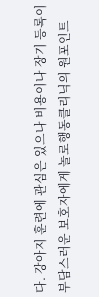다. 강아지 훈련에 관심은 있으나 비용이나 장기 등록이 부담스러운 보호자에게 놀로행동클리닉의 원포인트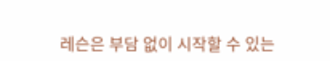레슨은 부담 없이 시작할 수 있는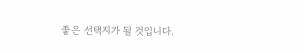좋은 선택지가 될 것입니다.